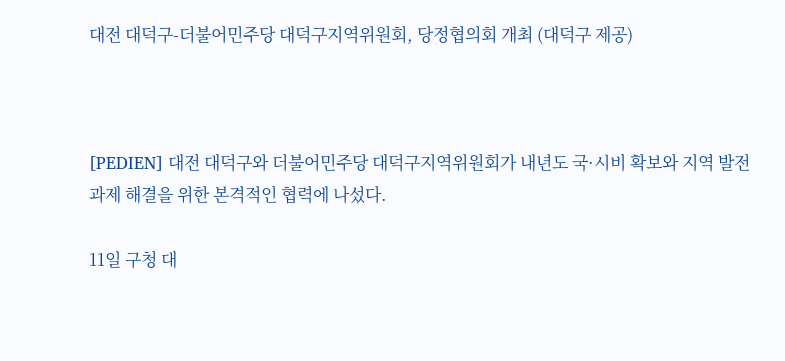대전 대덕구-더불어민주당 대덕구지역위원회, 당정협의회 개최 (대덕구 제공)



[PEDIEN] 대전 대덕구와 더불어민주당 대덕구지역위원회가 내년도 국·시비 확보와 지역 발전 과제 해결을 위한 본격적인 협력에 나섰다.

11일 구청 대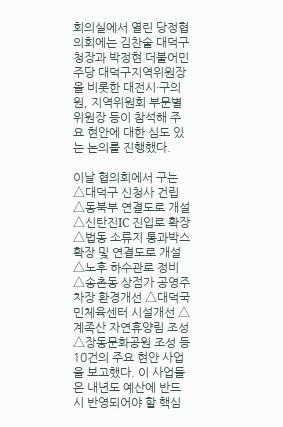회의실에서 열린 당정협의회에는 김찬술 대덕구청장과 박정현 더불어민주당 대덕구지역위원장을 비롯한 대전시·구의원, 지역위원회 부문별 위원장 등이 참석해 주요 현안에 대한 심도 있는 논의를 진행했다.

이날 협의회에서 구는 △대덕구 신청사 건립 △동북부 연결도로 개설 △신탄진IC 진입로 확장 △법동 소류지 통과박스 확장 및 연결도로 개설 △노후 하수관로 정비 △송촌동 상점가 공영주차장 환경개선 △대덕국민체육센터 시설개선 △계족산 자연휴양림 조성 △장동문화공원 조성 등 10건의 주요 현안 사업을 보고했다. 이 사업들은 내년도 예산에 반드시 반영되어야 할 핵심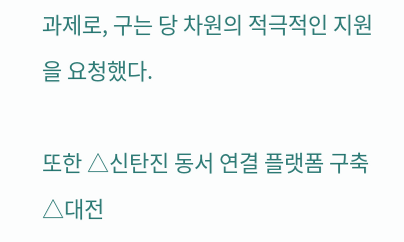과제로, 구는 당 차원의 적극적인 지원을 요청했다.

또한 △신탄진 동서 연결 플랫폼 구축 △대전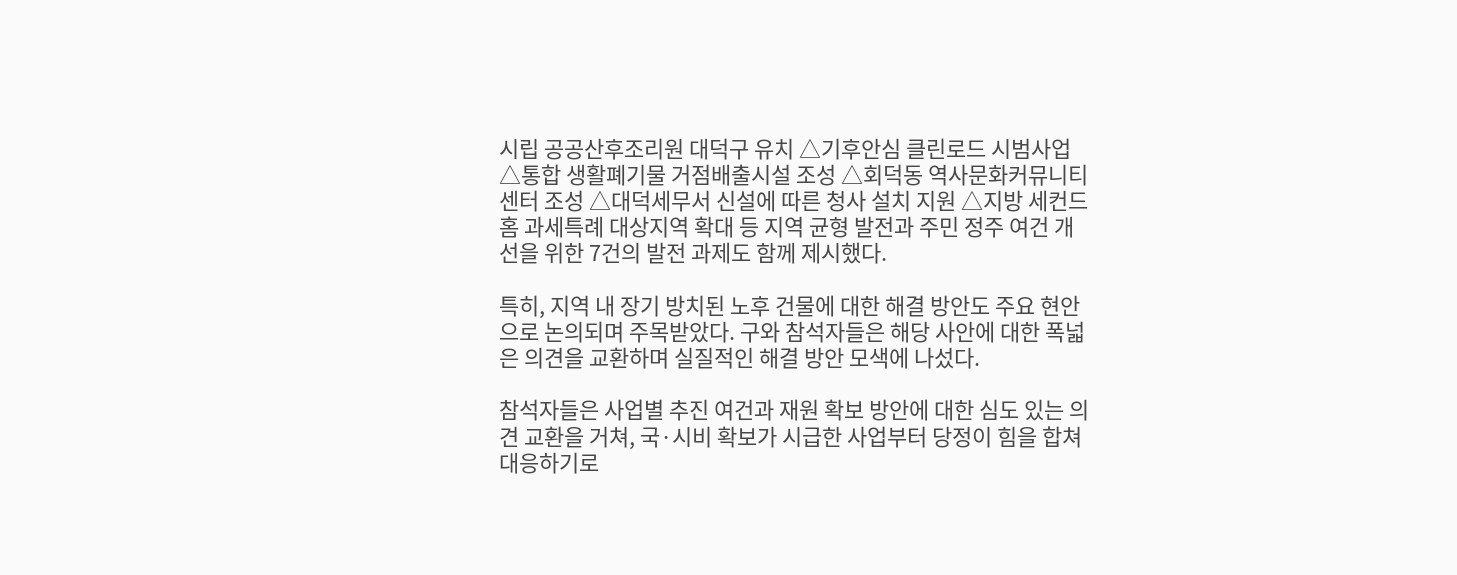시립 공공산후조리원 대덕구 유치 △기후안심 클린로드 시범사업 △통합 생활폐기물 거점배출시설 조성 △회덕동 역사문화커뮤니티센터 조성 △대덕세무서 신설에 따른 청사 설치 지원 △지방 세컨드홈 과세특례 대상지역 확대 등 지역 균형 발전과 주민 정주 여건 개선을 위한 7건의 발전 과제도 함께 제시했다.

특히, 지역 내 장기 방치된 노후 건물에 대한 해결 방안도 주요 현안으로 논의되며 주목받았다. 구와 참석자들은 해당 사안에 대한 폭넓은 의견을 교환하며 실질적인 해결 방안 모색에 나섰다.

참석자들은 사업별 추진 여건과 재원 확보 방안에 대한 심도 있는 의견 교환을 거쳐, 국·시비 확보가 시급한 사업부터 당정이 힘을 합쳐 대응하기로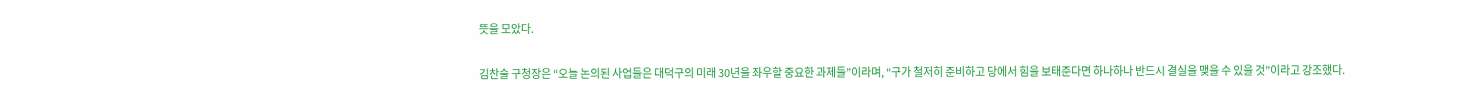뜻을 모았다.

김찬술 구청장은 “오늘 논의된 사업들은 대덕구의 미래 30년을 좌우할 중요한 과제들”이라며, “구가 철저히 준비하고 당에서 힘을 보태준다면 하나하나 반드시 결실을 맺을 수 있을 것”이라고 강조했다.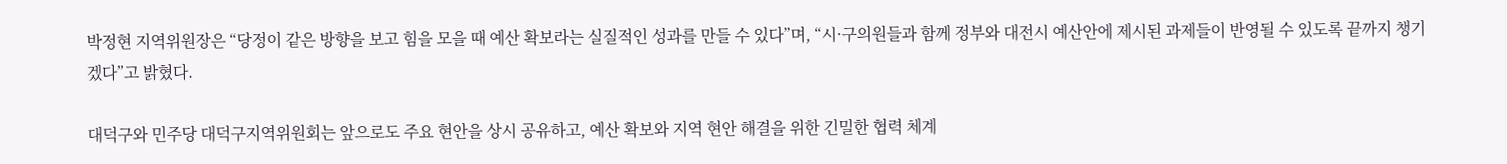박정현 지역위원장은 “당정이 같은 방향을 보고 힘을 모을 때 예산 확보라는 실질적인 성과를 만들 수 있다”며, “시·구의원들과 함께 정부와 대전시 예산안에 제시된 과제들이 반영될 수 있도록 끝까지 챙기겠다”고 밝혔다.

대덕구와 민주당 대덕구지역위원회는 앞으로도 주요 현안을 상시 공유하고, 예산 확보와 지역 현안 해결을 위한 긴밀한 협력 체계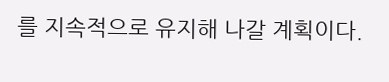를 지속적으로 유지해 나갈 계획이다.